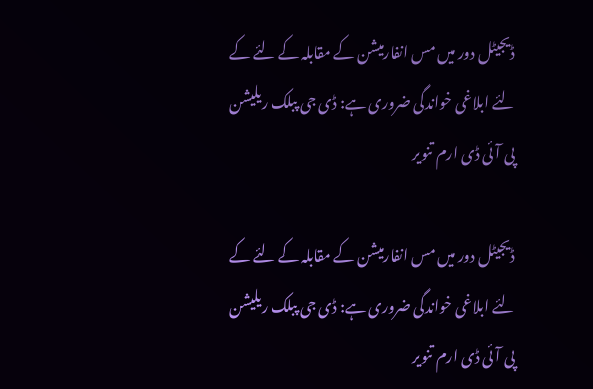ڈیجیٹل دور میں مس انفارمیشن کے مقابلہ کے لئے کے لئے ابلاغی خواندگی ضروری ہے: ڈی جی پبلک ریلیشن پی آئی ڈی ارم تنویر

ڈیجیٹل دور میں مس انفارمیشن کے مقابلہ کے لئے کے لئے ابلاغی خواندگی ضروری ہے: ڈی جی پبلک ریلیشن پی آئی ڈی ارم تنویر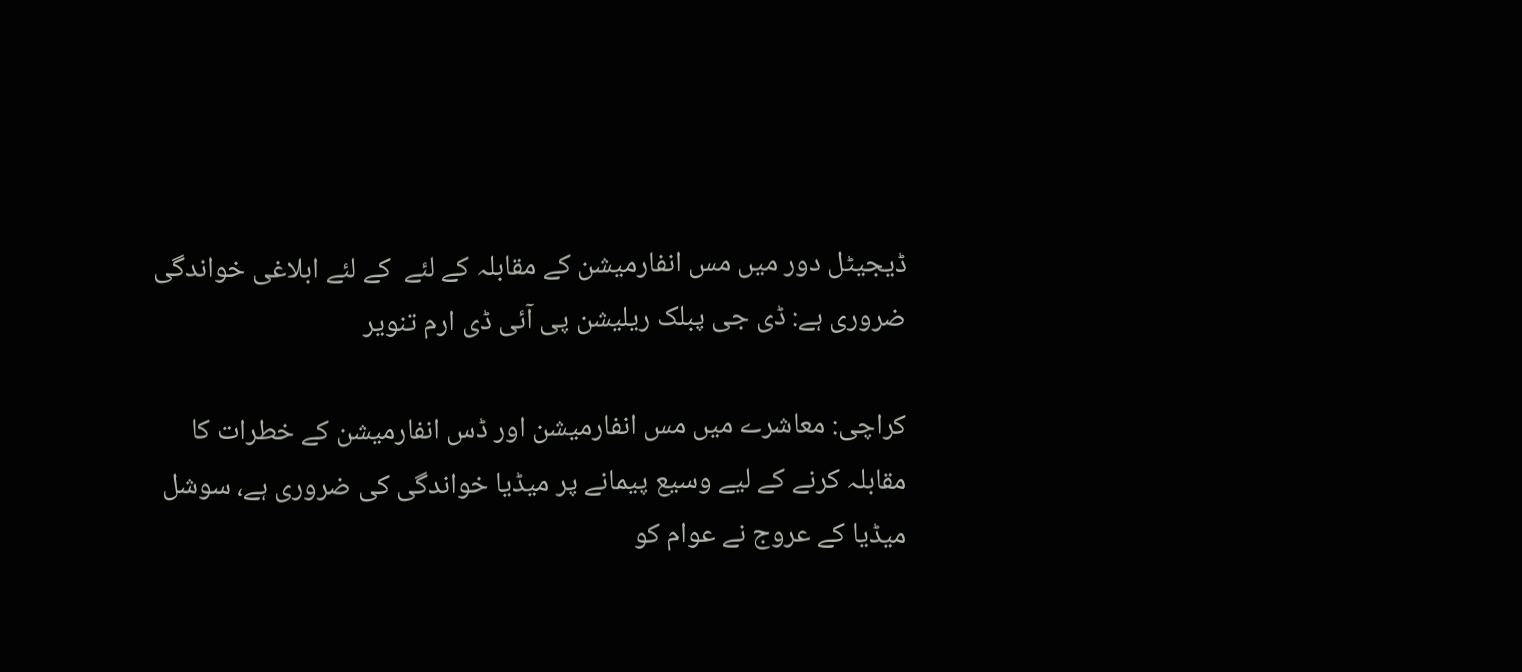ڈیجیٹل دور میں مس انفارمیشن کے مقابلہ کے لئے  کے لئے ابلاغی خواندگی ضروری ہے: ڈی جی پبلک ریلیشن پی آئی ڈی ارم تنویر

کراچی: معاشرے میں مس انفارمیشن اور ڈس انفارمیشن کے خطرات کا مقابلہ کرنے کے لیے وسیع پیمانے پر میڈیا خواندگی کی ضروری ہے، سوشل میڈیا کے عروج نے عوام کو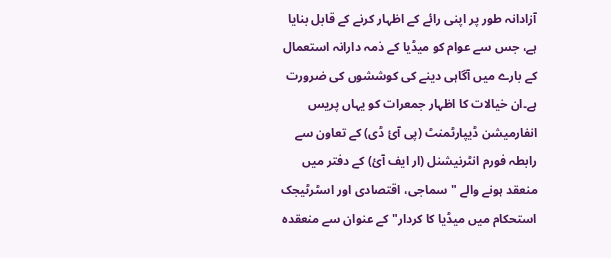آزادانہ طور پر اپنی رائے کے اظہار کرنے کے قابل بنایا ہے، جس سے عوام کو میڈیا کے ذمہ دارانہ استعمال کے بارے میں آگاہی دینے کی کوششوں کی ضرورت ہے۔ان خیالات کا اظہار جمعرات کو یہاں پریس انفارمیشن ڈیپارٹمنٹ (پی آئ ڈی) کے تعاون سے رابطہ فورم انٹرنیشنل (ار ایف آئ) کے دفتر میں منعقد ہونے والے "سماجی، اقتصادی اور اسٹرٹیجک استحکام میں میڈیا کا کردار" کے عنوان سے منعقدہ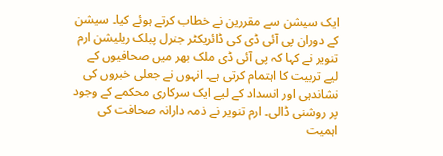ایک سیشن سے مقررین نے خطاب کرتے ہوئے کیا۔ سیشن کے دوران پی آئی ڈی کی ڈائریکٹر جنرل پبلک ریلیشن ارم تنویر نے کہا کہ پی آئی ڈی ملک بھر میں صحافیوں کے لیے تربیت کا اہتمام کرتی ہے۔ انہوں نے جعلی خبروں کی نشاندہی اور انسداد کے لیے ایک سرکاری محکمے کے وجود پر روشنی ڈالی۔ ارم تنویر نے ذمہ دارانہ صحافت کی اہمیت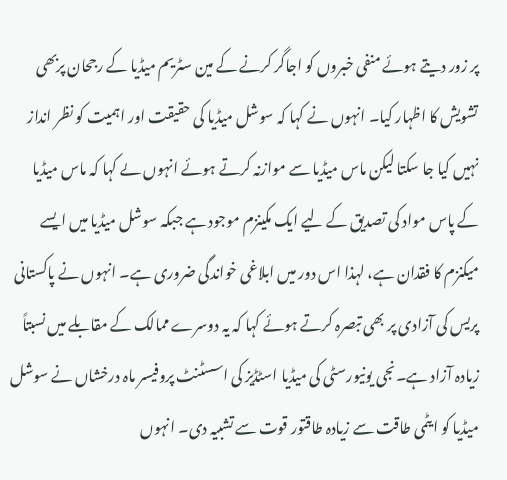پر زور دیتے ہوئے منفی خبروں کو اجاگر کرنے کے مین سٹریم میڈیا کے رجحان پربھی تشویش کا اظہار کیا۔ انہوں نے کہا کہ سوشل میڈیا کی حقیقت اور اہمیت کو نظر انداز نہیں کیا جا سکتا لیکن ماس میڈیا سے موازنہ کرتے ہوئے انہوں ںے کہا کہ ماس میڈیا کے پاس مواد کی تصدیق کے لیے ایک مکینزم موجود ہے جبکہ سوشل میڈیا میں ایسے میکنزم کا فقدان ہے، لہذا اس دور میں ابلاغی خواندگی ضروری ہے۔ انہوں نے پاکستانی پریس کی آزادی پر بھی تبصرہ کرتے ہوئے کہا کہ یہ دوسرے ممالک کے مقابلے میں نسبتاً زیادہ آزاد ہے۔نجی یونیورسٹی کی میڈیا اسٹڈیز کی اسسٹنٹ پروفیسر ماہ درخشاں نے سوشل میڈیا کو ایٹمی طاقت سے زیادہ طاقتور قوت سے تشبیہ دی۔ انہوں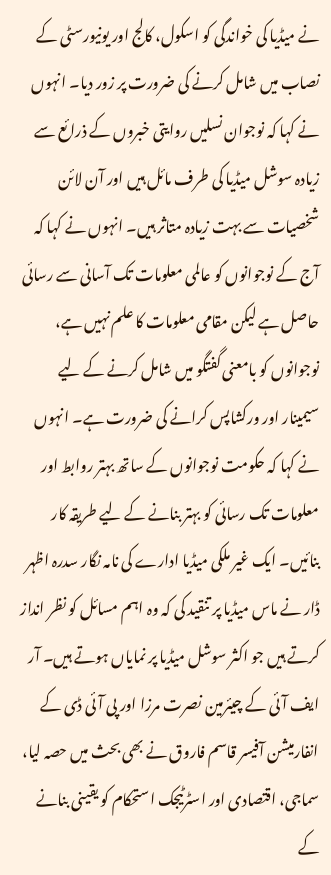نے میڈیا کی خواندگی کو اسکول، کالج اور یونیورسٹی کے نصاب میں شامل کرنے کی ضرورت پر زور دیا۔ انہوں نے کہا کہ نوجوان نسلیں روایتی خبروں کے ذرائع سے زیادہ سوشل میڈیا کی طرف مائل ہیں اور آن لائن شخصیات سے بہت زیادہ متاثر ہیں۔ انہوں نے کہا کہ آج کے نوجوانوں کو عالمی معلومات تک آسانی سے رسائی حاصل ہے لیکن مقامی معلومات کا علم نہیں ہے، نوجوانوں کو بامعنی گفتگو میں شامل کرنے کے لیے سیمینار اور ورکشاپس کرانے کی ضرورت ہے۔ انہوں نے کہا کہ حکومت نوجوانوں کے ساتھ بہتر روابط اور معلومات تک رسائی کو بہتر بنانے کے لیے طریقہ کار بنائیں۔ ایک غیر ملکی میڈیا ادارے کی نامہ نگار سدرہ اظہر ڈار نے ماس میڈیا پر تنقید کی کہ وہ اہم مسائل کو نظر انداز کرتے ہیں جو اکثر سوشل میڈیا پر نمایاں ہوتے ہیں۔ آر ایف آئی کے چیئرمین نصرت مرزا اور پی آئی ڈی کے انفارمیشن آفیسر قاسم فاروق نے بھی بحث میں حصہ لیا، سماجی، اقتصادی اور اسٹرٹیجک استحکام کو یقینی بنانے کے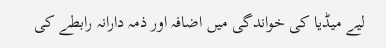لیے میڈیا کی خواندگی میں اضافہ اور ذمہ دارانہ رابطے کی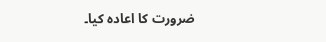ضرورت کا اعادہ کیا۔